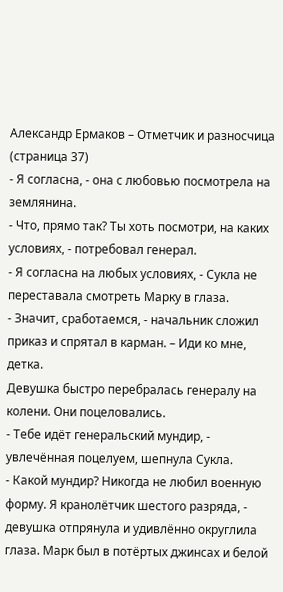Александр Ермаков – Отметчик и разносчица (страница 37)
- Я согласна, - она с любовью посмотрела на землянина.
- Что, прямо так? Ты хоть посмотри, на каких условиях, - потребовал генерал.
- Я согласна на любых условиях, - Сукла не переставала смотреть Марку в глаза.
- Значит, сработаемся, - начальник сложил приказ и спрятал в карман. – Иди ко мне, детка.
Девушка быстро перебралась генералу на колени. Они поцеловались.
- Тебе идёт генеральский мундир, - увлечённая поцелуем, шепнула Сукла.
- Какой мундир? Никогда не любил военную форму. Я кранолётчик шестого разряда, - девушка отпрянула и удивлённо округлила глаза. Марк был в потёртых джинсах и белой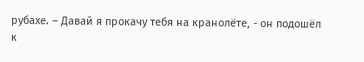рубахе. – Давай я прокачу тебя на кранолёте, - он подошёл к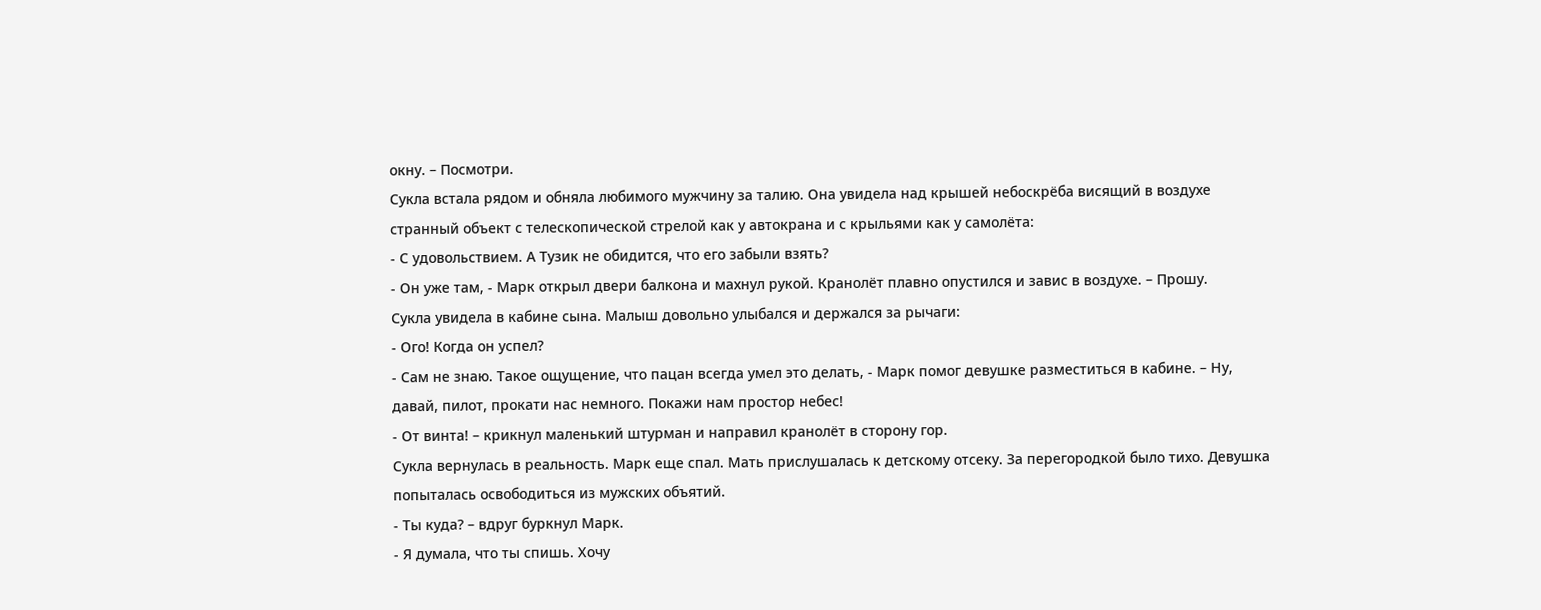окну. – Посмотри.
Сукла встала рядом и обняла любимого мужчину за талию. Она увидела над крышей небоскрёба висящий в воздухе странный объект с телескопической стрелой как у автокрана и с крыльями как у самолёта:
- С удовольствием. А Тузик не обидится, что его забыли взять?
- Он уже там, - Марк открыл двери балкона и махнул рукой. Кранолёт плавно опустился и завис в воздухе. – Прошу.
Сукла увидела в кабине сына. Малыш довольно улыбался и держался за рычаги:
- Ого! Когда он успел?
- Сам не знаю. Такое ощущение, что пацан всегда умел это делать, - Марк помог девушке разместиться в кабине. – Ну, давай, пилот, прокати нас немного. Покажи нам простор небес!
- От винта! – крикнул маленький штурман и направил кранолёт в сторону гор.
Сукла вернулась в реальность. Марк еще спал. Мать прислушалась к детскому отсеку. За перегородкой было тихо. Девушка попыталась освободиться из мужских объятий.
- Ты куда? – вдруг буркнул Марк.
- Я думала, что ты спишь. Хочу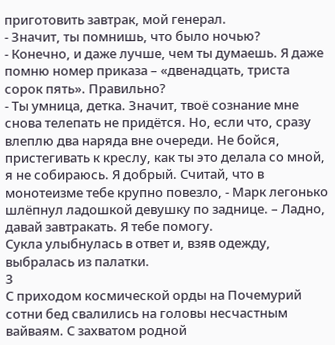приготовить завтрак, мой генерал.
- Значит, ты помнишь, что было ночью?
- Конечно, и даже лучше, чем ты думаешь. Я даже помню номер приказа – «двенадцать, триста сорок пять». Правильно?
- Ты умница, детка. Значит, твоё сознание мне снова телепать не придётся. Но, если что, сразу влеплю два наряда вне очереди. Не бойся, пристегивать к креслу, как ты это делала со мной, я не собираюсь. Я добрый. Считай, что в монотеизме тебе крупно повезло, - Марк легонько шлёпнул ладошкой девушку по заднице. – Ладно, давай завтракать. Я тебе помогу.
Сукла улыбнулась в ответ и, взяв одежду, выбралась из палатки.
3
С приходом космической орды на Почемурий сотни бед свалились на головы несчастным вайваям. С захватом родной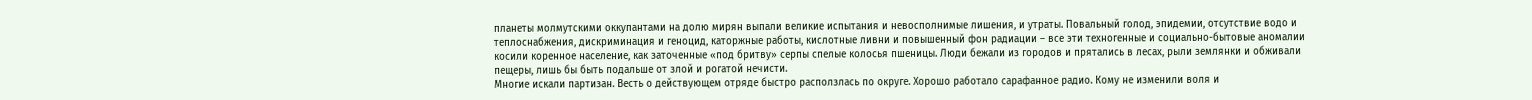планеты молмутскими оккупантами на долю мирян выпали великие испытания и невосполнимые лишения, и утраты. Повальный голод, эпидемии, отсутствие водо и теплоснабжения, дискриминация и геноцид, каторжные работы, кислотные ливни и повышенный фон радиации – все эти техногенные и социально-бытовые аномалии косили коренное население, как заточенные «под бритву» серпы спелые колосья пшеницы. Люди бежали из городов и прятались в лесах, рыли землянки и обживали пещеры, лишь бы быть подальше от злой и рогатой нечисти.
Многие искали партизан. Весть о действующем отряде быстро расползлась по округе. Хорошо работало сарафанное радио. Кому не изменили воля и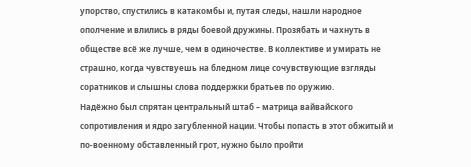упорство, спустились в катакомбы и, путая следы, нашли народное ополчение и влились в ряды боевой дружины. Прозябать и чахнуть в обществе всё же лучше, чем в одиночестве. В коллективе и умирать не страшно, когда чувствуешь на бледном лице сочувствующие взгляды соратников и слышны слова поддержки братьев по оружию.
Надёжно был спрятан центральный штаб – матрица вайвайского сопротивления и ядро загубленной нации. Чтобы попасть в этот обжитый и по-военному обставленный грот, нужно было пройти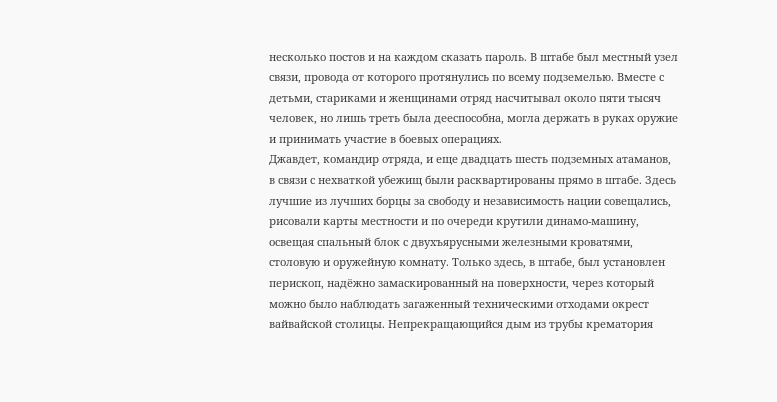несколько постов и на каждом сказать пароль. В штабе был местный узел связи, провода от которого протянулись по всему подземелью. Вместе с детьми, стариками и женщинами отряд насчитывал около пяти тысяч человек, но лишь треть была дееспособна, могла держать в руках оружие и принимать участие в боевых операциях.
Джавдет, командир отряда, и еще двадцать шесть подземных атаманов, в связи с нехваткой убежищ были расквартированы прямо в штабе. Здесь лучшие из лучших борцы за свободу и независимость нации совещались, рисовали карты местности и по очереди крутили динамо-машину, освещая спальный блок с двухъярусными железными кроватями, столовую и оружейную комнату. Только здесь, в штабе, был установлен перископ, надёжно замаскированный на поверхности, через который можно было наблюдать загаженный техническими отходами окрест вайвайской столицы. Непрекращающийся дым из трубы крематория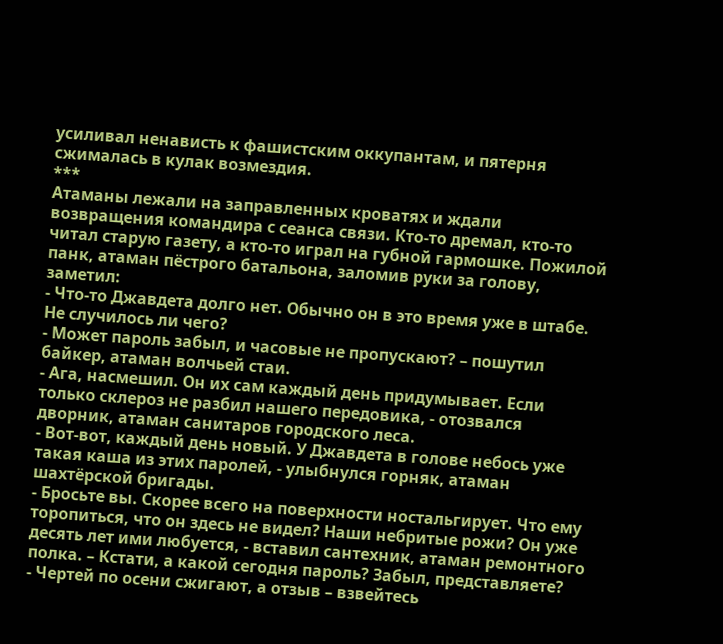усиливал ненависть к фашистским оккупантам, и пятерня сжималась в кулак возмездия.
***
Атаманы лежали на заправленных кроватях и ждали возвращения командира с сеанса связи. Кто-то дремал, кто-то читал старую газету, а кто-то играл на губной гармошке. Пожилой панк, атаман пёстрого батальона, заломив руки за голову, заметил:
- Что-то Джавдета долго нет. Обычно он в это время уже в штабе. Не случилось ли чего?
- Может пароль забыл, и часовые не пропускают? – пошутил байкер, атаман волчьей стаи.
- Ага, насмешил. Он их сам каждый день придумывает. Если только склероз не разбил нашего передовика, - отозвался дворник, атаман санитаров городского леса.
- Вот-вот, каждый день новый. У Джавдета в голове небось уже такая каша из этих паролей, - улыбнулся горняк, атаман шахтёрской бригады.
- Бросьте вы. Скорее всего на поверхности ностальгирует. Что ему торопиться, что он здесь не видел? Наши небритые рожи? Он уже десять лет ими любуется, - вставил сантехник, атаман ремонтного полка. – Кстати, а какой сегодня пароль? Забыл, представляете?
- Чертей по осени сжигают, а отзыв – взвейтесь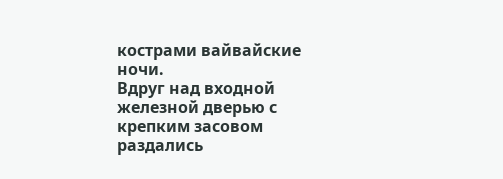кострами вайвайские ночи.
Вдруг над входной железной дверью с крепким засовом раздались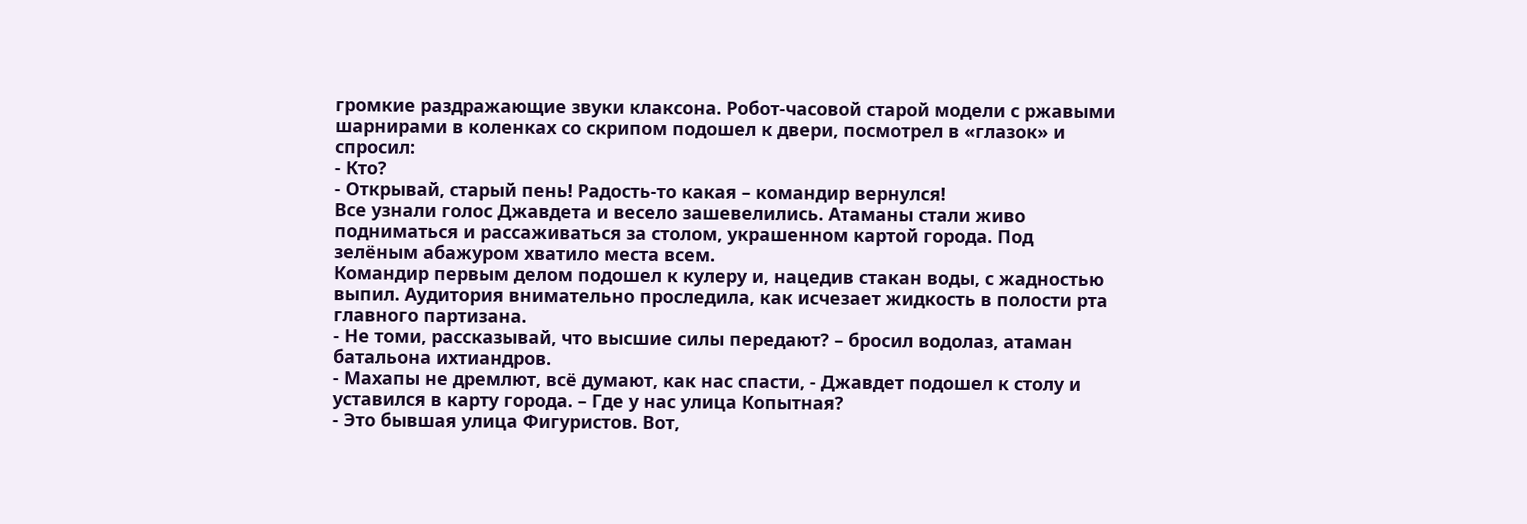громкие раздражающие звуки клаксона. Робот-часовой старой модели с ржавыми шарнирами в коленках со скрипом подошел к двери, посмотрел в «глазок» и спросил:
- Кто?
- Открывай, старый пень! Радость-то какая – командир вернулся!
Все узнали голос Джавдета и весело зашевелились. Атаманы стали живо подниматься и рассаживаться за столом, украшенном картой города. Под зелёным абажуром хватило места всем.
Командир первым делом подошел к кулеру и, нацедив стакан воды, с жадностью выпил. Аудитория внимательно проследила, как исчезает жидкость в полости рта главного партизана.
- Не томи, рассказывай, что высшие силы передают? – бросил водолаз, атаман батальона ихтиандров.
- Махапы не дремлют, всё думают, как нас спасти, - Джавдет подошел к столу и уставился в карту города. – Где у нас улица Копытная?
- Это бывшая улица Фигуристов. Вот,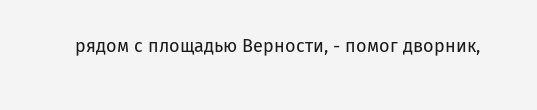рядом с площадью Верности, - помог дворник,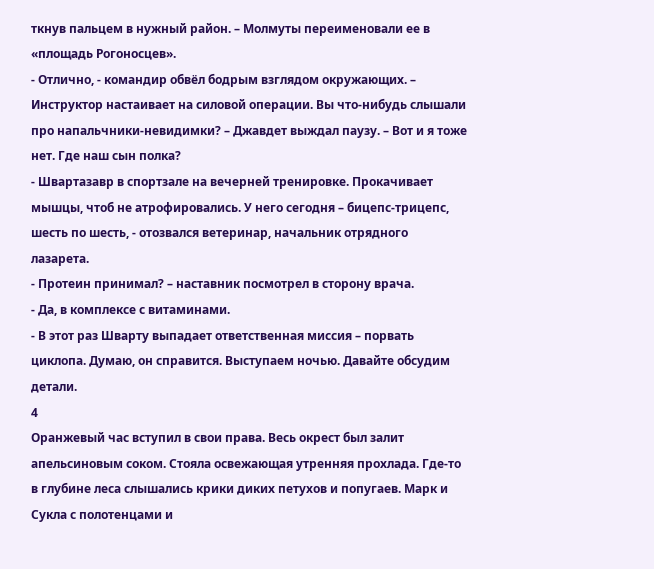ткнув пальцем в нужный район. – Молмуты переименовали ее в «площадь Рогоносцев».
- Отлично, - командир обвёл бодрым взглядом окружающих. – Инструктор настаивает на силовой операции. Вы что-нибудь слышали про напальчники-невидимки? – Джавдет выждал паузу. – Вот и я тоже нет. Где наш сын полка?
- Швартазавр в спортзале на вечерней тренировке. Прокачивает мышцы, чтоб не атрофировались. У него сегодня – бицепс-трицепс, шесть по шесть, - отозвался ветеринар, начальник отрядного лазарета.
- Протеин принимал? – наставник посмотрел в сторону врача.
- Да, в комплексе с витаминами.
- В этот раз Шварту выпадает ответственная миссия – порвать циклопа. Думаю, он справится. Выступаем ночью. Давайте обсудим детали.
4
Оранжевый час вступил в свои права. Весь окрест был залит апельсиновым соком. Стояла освежающая утренняя прохлада. Где-то в глубине леса слышались крики диких петухов и попугаев. Марк и Сукла с полотенцами и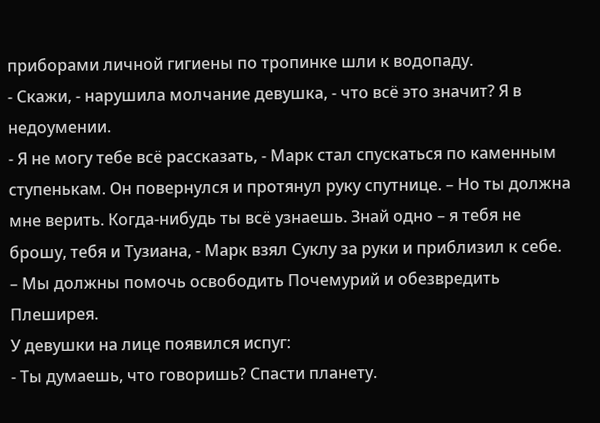приборами личной гигиены по тропинке шли к водопаду.
- Скажи, - нарушила молчание девушка, - что всё это значит? Я в недоумении.
- Я не могу тебе всё рассказать, - Марк стал спускаться по каменным ступенькам. Он повернулся и протянул руку спутнице. – Но ты должна мне верить. Когда-нибудь ты всё узнаешь. Знай одно – я тебя не брошу, тебя и Тузиана, - Марк взял Суклу за руки и приблизил к себе. – Мы должны помочь освободить Почемурий и обезвредить Плеширея.
У девушки на лице появился испуг:
- Ты думаешь, что говоришь? Спасти планету.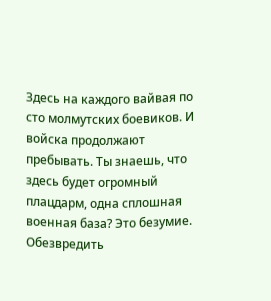Здесь на каждого вайвая по сто молмутских боевиков. И войска продолжают пребывать. Ты знаешь, что здесь будет огромный плацдарм, одна сплошная военная база? Это безумие. Обезвредить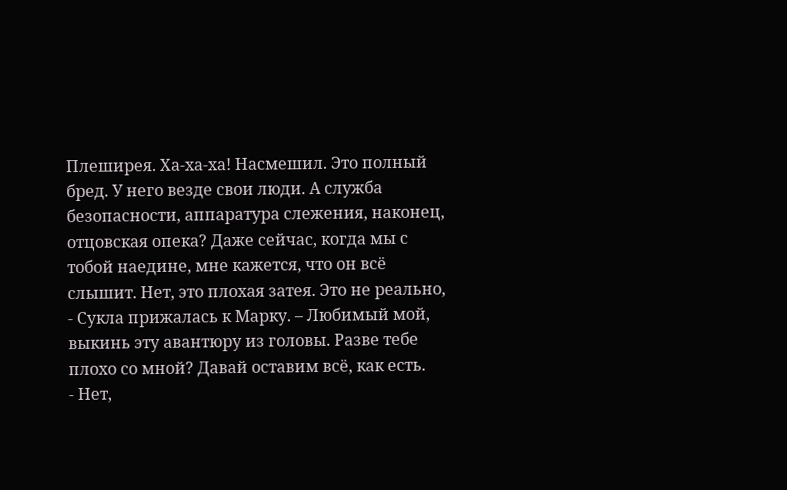Плеширея. Ха-ха-ха! Насмешил. Это полный бред. У него везде свои люди. А служба безопасности, аппаратура слежения, наконец, отцовская опека? Даже сейчас, когда мы с тобой наедине, мне кажется, что он всё слышит. Нет, это плохая затея. Это не реально, - Сукла прижалась к Марку. – Любимый мой, выкинь эту авантюру из головы. Разве тебе плохо со мной? Давай оставим всё, как есть.
- Нет,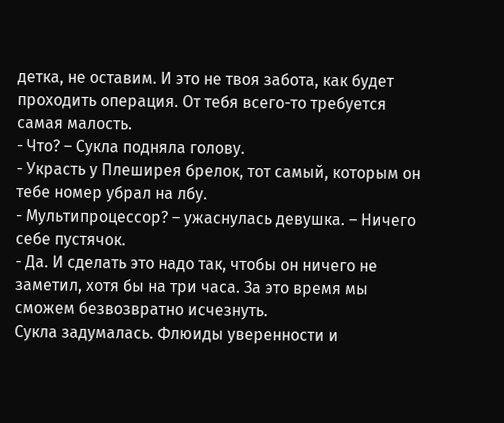детка, не оставим. И это не твоя забота, как будет проходить операция. От тебя всего-то требуется самая малость.
- Что? – Сукла подняла голову.
- Украсть у Плеширея брелок, тот самый, которым он тебе номер убрал на лбу.
- Мультипроцессор? – ужаснулась девушка. – Ничего себе пустячок.
- Да. И сделать это надо так, чтобы он ничего не заметил, хотя бы на три часа. За это время мы сможем безвозвратно исчезнуть.
Сукла задумалась. Флюиды уверенности и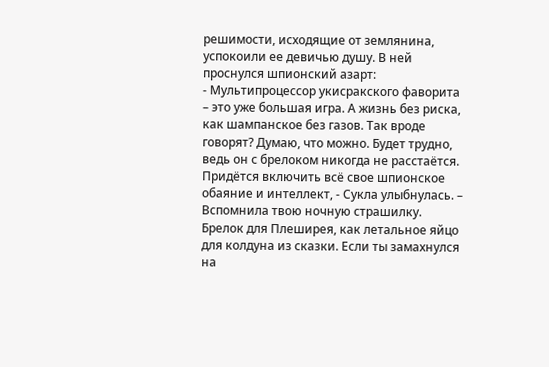решимости, исходящие от землянина, успокоили ее девичью душу. В ней проснулся шпионский азарт:
- Мультипроцессор укисракского фаворита – это уже большая игра. А жизнь без риска, как шампанское без газов. Так вроде говорят? Думаю, что можно. Будет трудно, ведь он с брелоком никогда не расстаётся. Придётся включить всё свое шпионское обаяние и интеллект, - Сукла улыбнулась. – Вспомнила твою ночную страшилку. Брелок для Плеширея, как летальное яйцо для колдуна из сказки. Если ты замахнулся на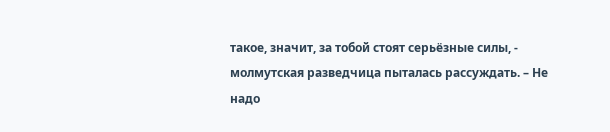такое, значит, за тобой стоят серьёзные силы, - молмутская разведчица пыталась рассуждать. – Не надо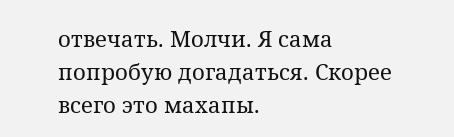отвечать. Молчи. Я сама попробую догадаться. Скорее всего это махапы.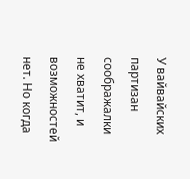У вайвайских партизан соображалки не хватит, и возможностей нет. Но когда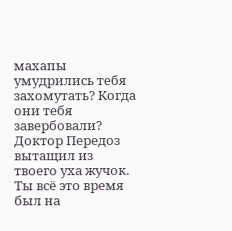махапы умудрились тебя захомутать? Когда они тебя завербовали? Доктор Передоз вытащил из твоего уха жучок. Ты всё это время был на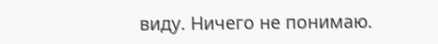виду. Ничего не понимаю.